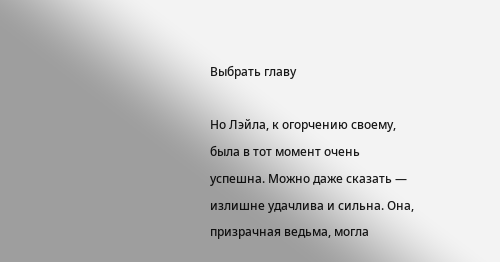Выбрать главу

Но Лэйла, к огорчению своему, была в тот момент очень успешна. Можно даже сказать — излишне удачлива и сильна. Она, призрачная ведьма, могла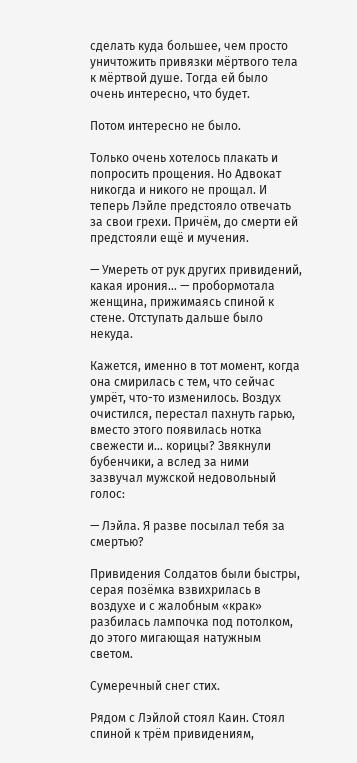сделать куда большее, чем просто уничтожить привязки мёртвого тела к мёртвой душе. Тогда ей было очень интересно, что будет.

Потом интересно не было.

Только очень хотелось плакать и попросить прощения. Но Адвокат никогда и никого не прощал. И теперь Лэйле предстояло отвечать за свои грехи. Причём, до смерти ей предстояли ещё и мучения.

— Умереть от рук других привидений, какая ирония… — пробормотала женщина, прижимаясь спиной к стене. Отступать дальше было некуда.

Кажется, именно в тот момент, когда она смирилась с тем, что сейчас умрёт, что-то изменилось. Воздух очистился, перестал пахнуть гарью, вместо этого появилась нотка свежести и… корицы? Звякнули бубенчики, а вслед за ними зазвучал мужской недовольный голос:

— Лэйла. Я разве посылал тебя за смертью?

Привидения Солдатов были быстры, серая позёмка взвихрилась в воздухе и с жалобным «крак» разбилась лампочка под потолком, до этого мигающая натужным светом.

Сумеречный снег стих.

Рядом с Лэйлой стоял Каин. Стоял спиной к трём привидениям,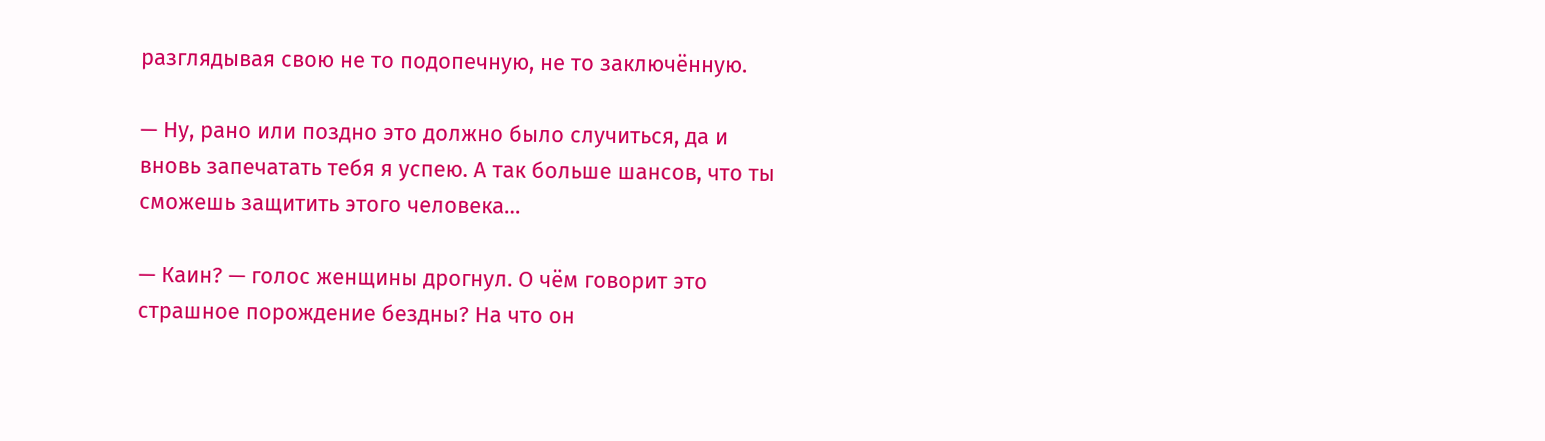разглядывая свою не то подопечную, не то заключённую.

— Ну, рано или поздно это должно было случиться, да и вновь запечатать тебя я успею. А так больше шансов, что ты сможешь защитить этого человека…

— Каин? — голос женщины дрогнул. О чём говорит это страшное порождение бездны? На что он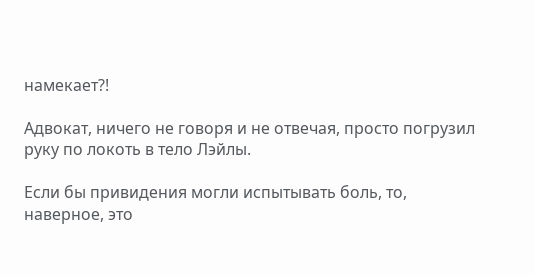намекает?!

Адвокат, ничего не говоря и не отвечая, просто погрузил руку по локоть в тело Лэйлы.

Если бы привидения могли испытывать боль, то, наверное, это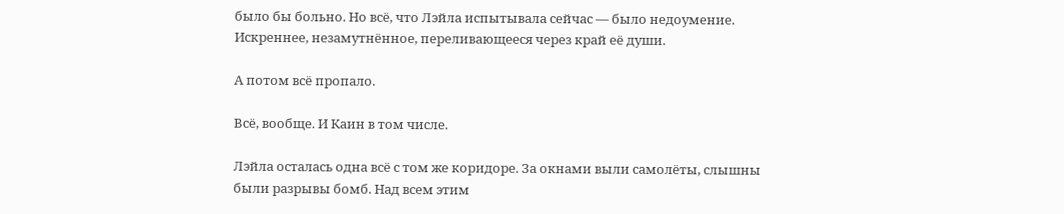было бы больно. Но всё, что Лэйла испытывала сейчас — было недоумение. Искреннее, незамутнённое, переливающееся через край её души.

А потом всё пропало.

Всё, вообще. И Каин в том числе.

Лэйла осталась одна всё с том же коридоре. За окнами выли самолёты, слышны были разрывы бомб. Над всем этим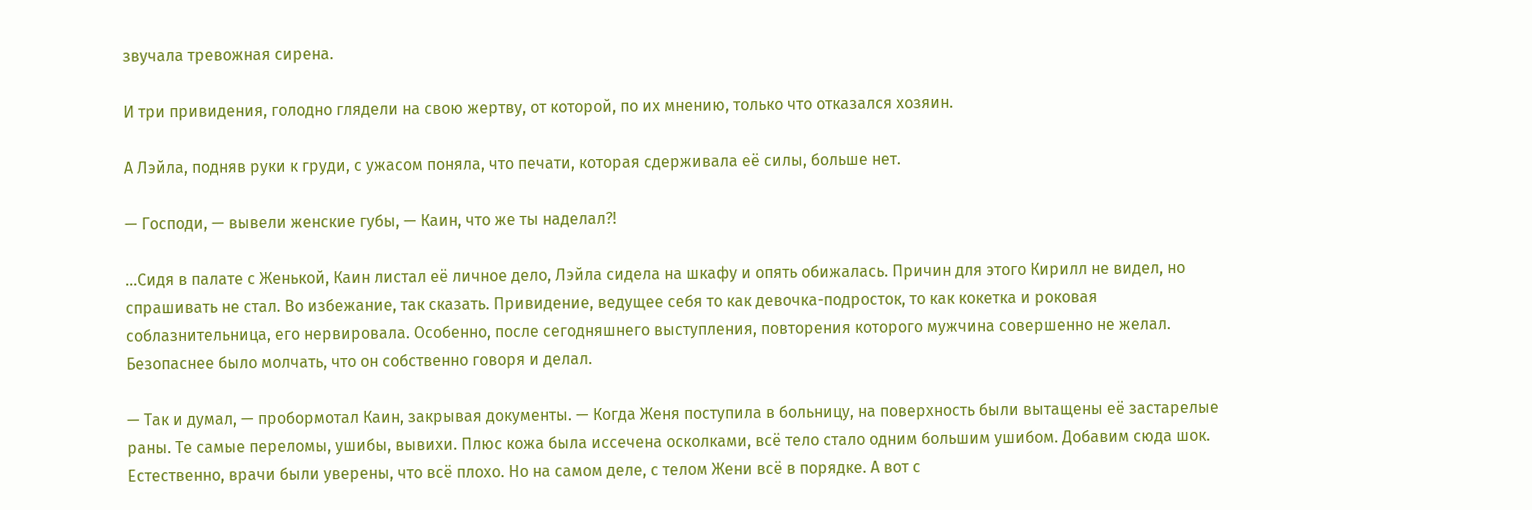звучала тревожная сирена.

И три привидения, голодно глядели на свою жертву, от которой, по их мнению, только что отказался хозяин.

А Лэйла, подняв руки к груди, с ужасом поняла, что печати, которая сдерживала её силы, больше нет.

— Господи, — вывели женские губы, — Каин, что же ты наделал?!

…Сидя в палате с Женькой, Каин листал её личное дело, Лэйла сидела на шкафу и опять обижалась. Причин для этого Кирилл не видел, но спрашивать не стал. Во избежание, так сказать. Привидение, ведущее себя то как девочка-подросток, то как кокетка и роковая соблазнительница, его нервировала. Особенно, после сегодняшнего выступления, повторения которого мужчина совершенно не желал. Безопаснее было молчать, что он собственно говоря и делал.

— Так и думал, — пробормотал Каин, закрывая документы. — Когда Женя поступила в больницу, на поверхность были вытащены её застарелые раны. Те самые переломы, ушибы, вывихи. Плюс кожа была иссечена осколками, всё тело стало одним большим ушибом. Добавим сюда шок. Естественно, врачи были уверены, что всё плохо. Но на самом деле, с телом Жени всё в порядке. А вот с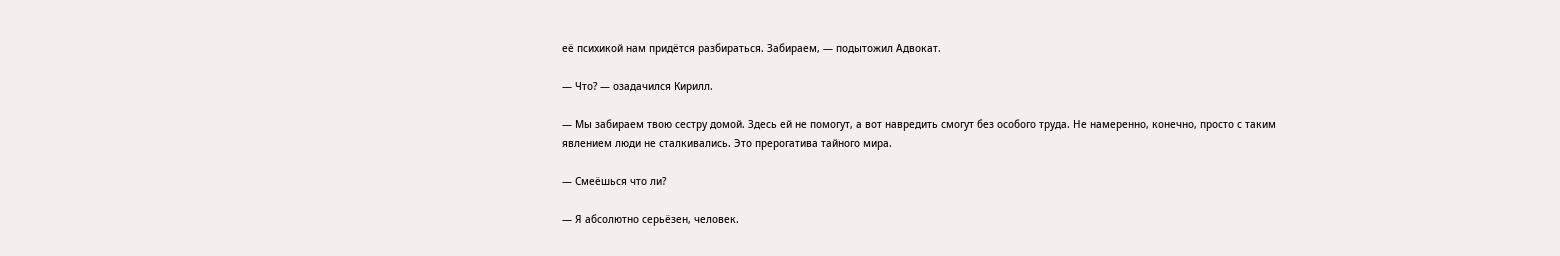её психикой нам придётся разбираться. Забираем, — подытожил Адвокат.

— Что? — озадачился Кирилл.

— Мы забираем твою сестру домой. Здесь ей не помогут, а вот навредить смогут без особого труда. Не намеренно, конечно, просто с таким явлением люди не сталкивались. Это прерогатива тайного мира.

— Смеёшься что ли?

— Я абсолютно серьёзен, человек.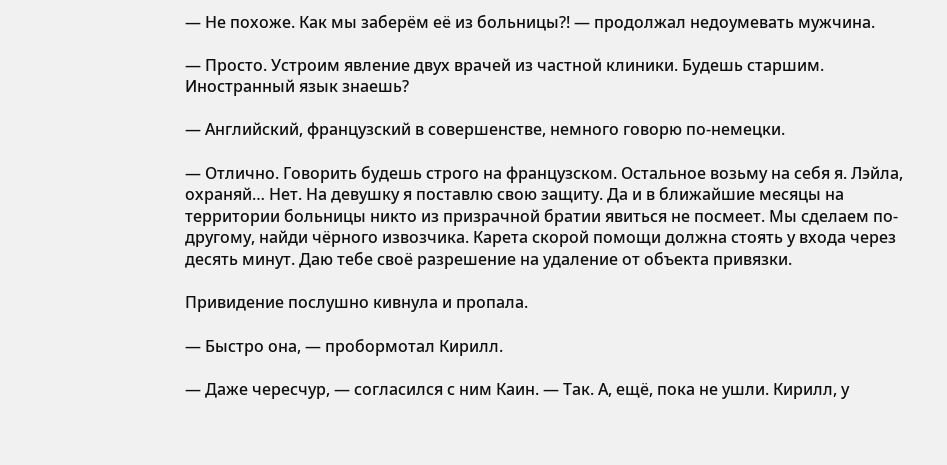— Не похоже. Как мы заберём её из больницы?! — продолжал недоумевать мужчина.

— Просто. Устроим явление двух врачей из частной клиники. Будешь старшим. Иностранный язык знаешь?

— Английский, французский в совершенстве, немного говорю по-немецки.

— Отлично. Говорить будешь строго на французском. Остальное возьму на себя я. Лэйла, охраняй… Нет. На девушку я поставлю свою защиту. Да и в ближайшие месяцы на территории больницы никто из призрачной братии явиться не посмеет. Мы сделаем по-другому, найди чёрного извозчика. Карета скорой помощи должна стоять у входа через десять минут. Даю тебе своё разрешение на удаление от объекта привязки.

Привидение послушно кивнула и пропала.

— Быстро она, — пробормотал Кирилл.

— Даже чересчур, — согласился с ним Каин. — Так. А, ещё, пока не ушли. Кирилл, у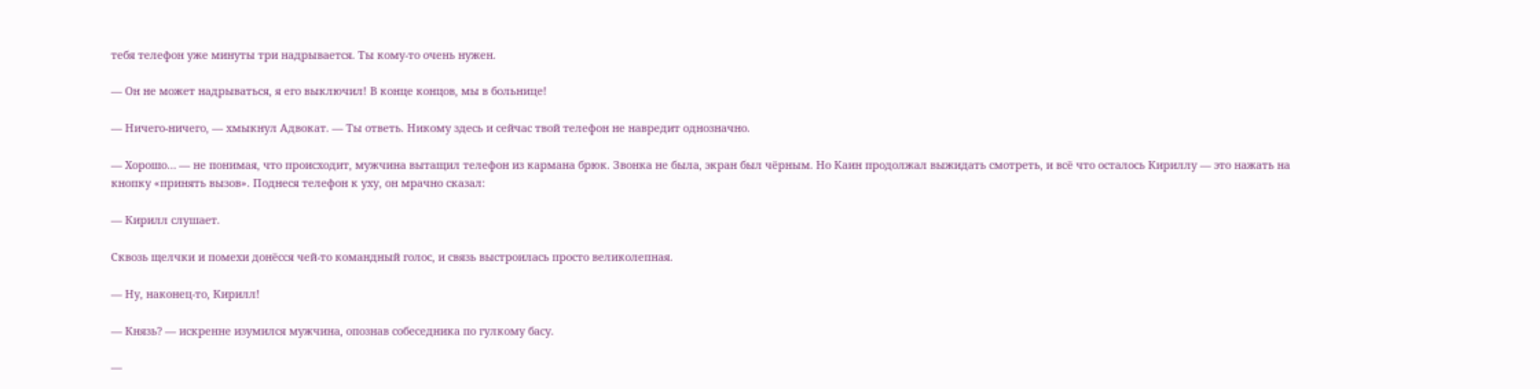тебя телефон уже минуты три надрывается. Ты кому-то очень нужен.

— Он не может надрываться, я его выключил! В конце концов, мы в больнице!

— Ничего-ничего, — хмыкнул Адвокат. — Ты ответь. Никому здесь и сейчас твой телефон не навредит однозначно.

— Хорошо… — не понимая, что происходит, мужчина вытащил телефон из кармана брюк. Звонка не была, экран был чёрным. Но Каин продолжал выжидать смотреть, и всё что осталось Кириллу — это нажать на кнопку «принять вызов». Поднеся телефон к уху, он мрачно сказал:

— Кирилл слушает.

Сквозь щелчки и помехи донёсся чей-то командный голос, и связь выстроилась просто великолепная.

— Ну, наконец-то, Кирилл!

— Князь? — искренне изумился мужчина, опознав собеседника по гулкому басу.

—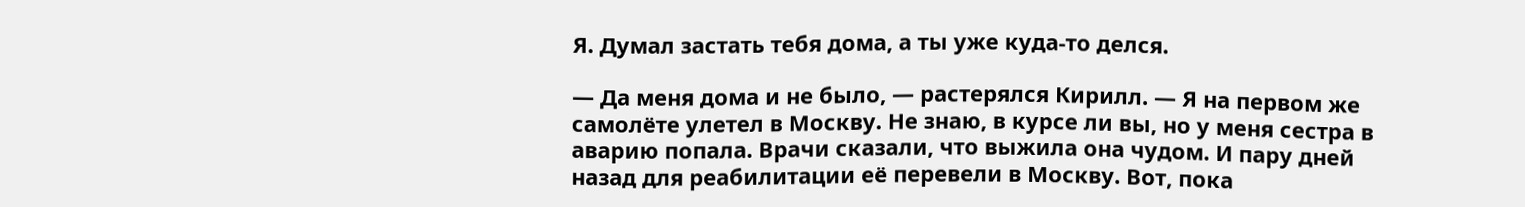Я. Думал застать тебя дома, а ты уже куда-то делся.

— Да меня дома и не было, — растерялся Кирилл. — Я на первом же самолёте улетел в Москву. Не знаю, в курсе ли вы, но у меня сестра в аварию попала. Врачи сказали, что выжила она чудом. И пару дней назад для реабилитации её перевели в Москву. Вот, пока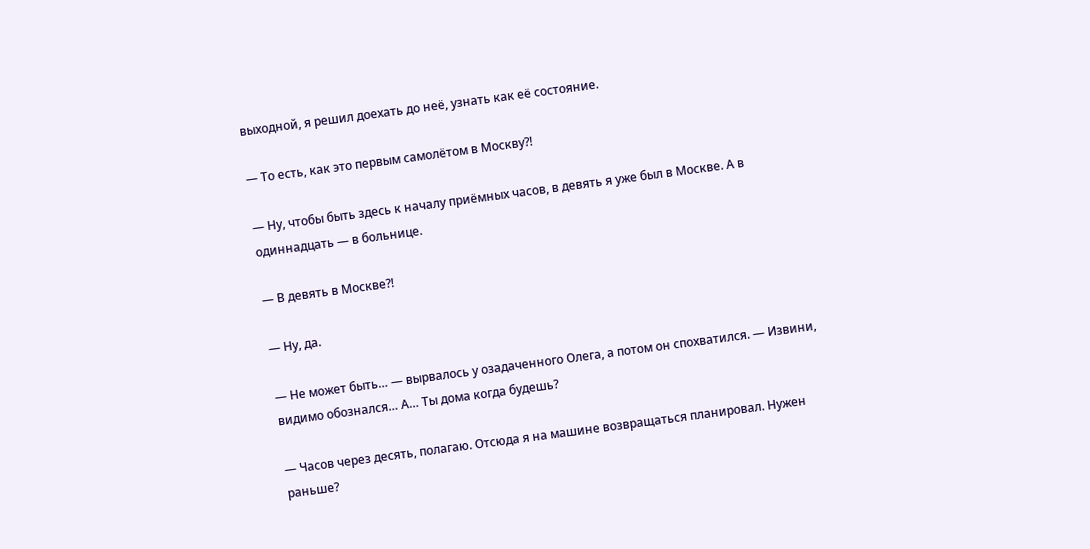выходной, я решил доехать до неё, узнать как её состояние.

— То есть, как это первым самолётом в Москву?!

— Ну, чтобы быть здесь к началу приёмных часов, в девять я уже был в Москве. А в одиннадцать — в больнице.

— В девять в Москве?!

— Ну, да.

— Не может быть… — вырвалось у озадаченного Олега, а потом он спохватился. — Извини, видимо обознался… А… Ты дома когда будешь?

— Часов через десять, полагаю. Отсюда я на машине возвращаться планировал. Нужен раньше?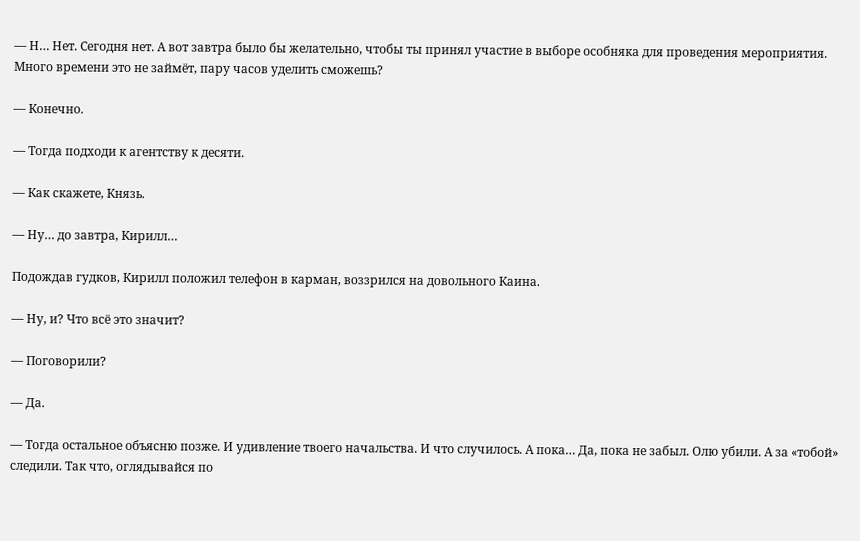— Н… Нет. Сегодня нет. А вот завтра было бы желательно, чтобы ты принял участие в выборе особняка для проведения мероприятия. Много времени это не займёт, пару часов уделить сможешь?

— Конечно.

— Тогда подходи к агентству к десяти.

— Как скажете, Князь.

— Ну… до завтра, Кирилл…

Подождав гудков, Кирилл положил телефон в карман, воззрился на довольного Каина.

— Ну, и? Что всё это значит?

— Поговорили?

— Да.

— Тогда остальное объясню позже. И удивление твоего начальства. И что случилось. А пока… Да, пока не забыл. Олю убили. А за «тобой» следили. Так что, оглядывайся по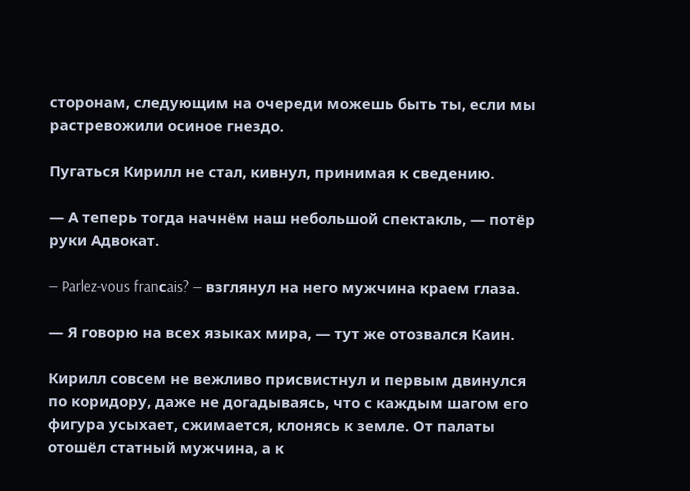сторонам, следующим на очереди можешь быть ты, если мы растревожили осиное гнездо.

Пугаться Кирилл не стал, кивнул, принимая к сведению.

— А теперь тогда начнём наш небольшой спектакль, — потёр руки Адвокат.

— Parlez-vous franсais? — взглянул на него мужчина краем глаза.

— Я говорю на всех языках мира, — тут же отозвался Каин.

Кирилл совсем не вежливо присвистнул и первым двинулся по коридору, даже не догадываясь, что с каждым шагом его фигура усыхает, сжимается, клонясь к земле. От палаты отошёл статный мужчина, а к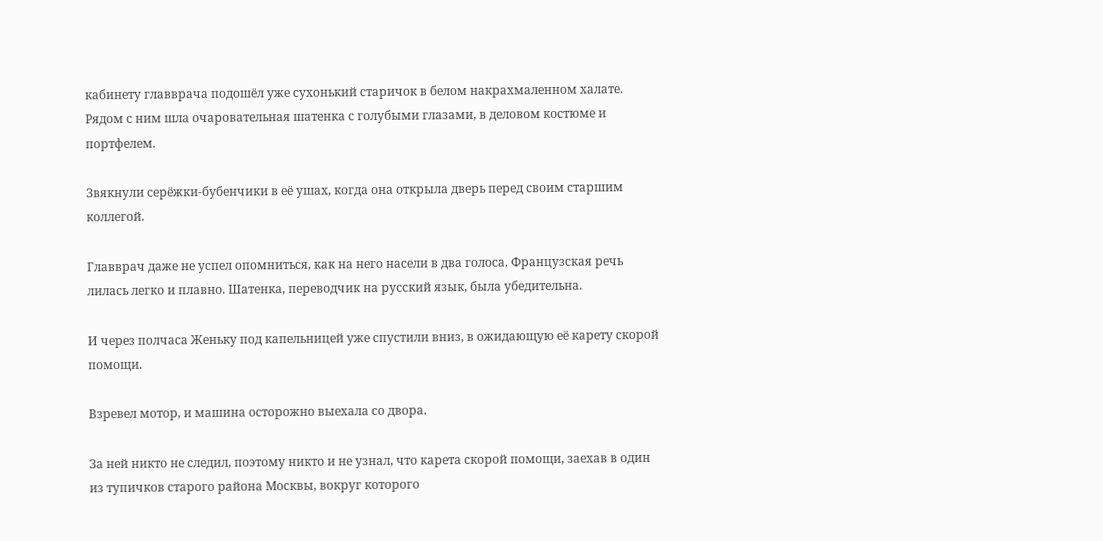кабинету главврача подошёл уже сухонький старичок в белом накрахмаленном халате. Рядом с ним шла очаровательная шатенка с голубыми глазами, в деловом костюме и портфелем.

Звякнули серёжки-бубенчики в её ушах, когда она открыла дверь перед своим старшим коллегой.

Главврач даже не успел опомниться, как на него насели в два голоса. Французская речь лилась легко и плавно. Шатенка, переводчик на русский язык, была убедительна.

И через полчаса Женьку под капельницей уже спустили вниз, в ожидающую её карету скорой помощи.

Взревел мотор, и машина осторожно выехала со двора.

За ней никто не следил, поэтому никто и не узнал, что карета скорой помощи, заехав в один из тупичков старого района Москвы, вокруг которого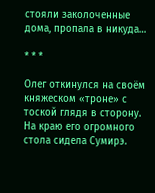стояли заколоченные дома, пропала в никуда…

* * *

Олег откинулся на своём княжеском «троне» с тоской глядя в сторону. На краю его огромного стола сидела Сумирэ.